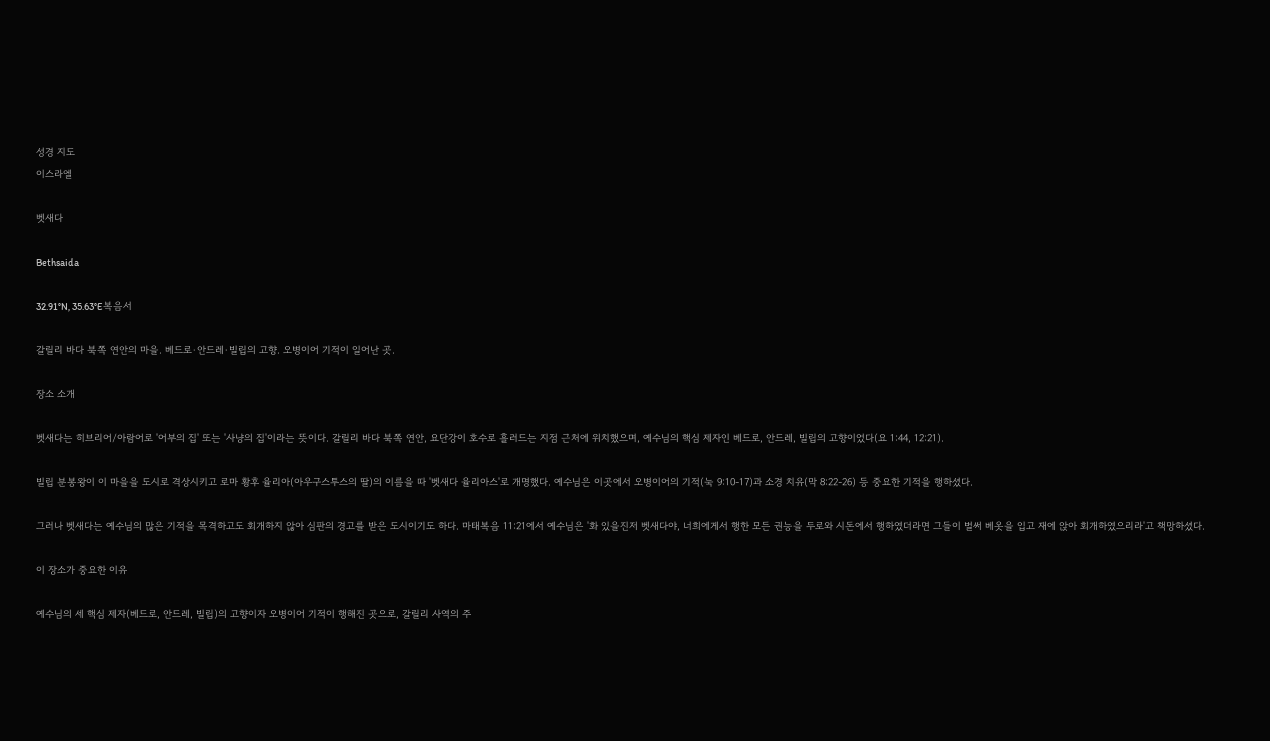성경 지도
이스라엘

벳새다

Bethsaida

32.91°N, 35.63°E복음서

갈릴리 바다 북쪽 연안의 마을. 베드로·안드레·빌립의 고향. 오병이어 기적이 일어난 곳.

장소 소개

벳새다는 히브리어/아람어로 '어부의 집' 또는 '사냥의 집'이라는 뜻이다. 갈릴리 바다 북쪽 연안, 요단강이 호수로 흘러드는 지점 근처에 위치했으며, 예수님의 핵심 제자인 베드로, 안드레, 빌립의 고향이었다(요 1:44, 12:21).

빌립 분봉왕이 이 마을을 도시로 격상시키고 로마 황후 율리아(아우구스투스의 딸)의 이름을 따 '벳새다 율리아스'로 개명했다. 예수님은 이곳에서 오병이어의 기적(눅 9:10-17)과 소경 치유(막 8:22-26) 등 중요한 기적을 행하셨다.

그러나 벳새다는 예수님의 많은 기적을 목격하고도 회개하지 않아 심판의 경고를 받은 도시이기도 하다. 마태복음 11:21에서 예수님은 '화 있을진저 벳새다야, 너희에게서 행한 모든 권능을 두로와 시돈에서 행하였더라면 그들이 벌써 베옷을 입고 재에 앉아 회개하였으리라'고 책망하셨다.

이 장소가 중요한 이유

예수님의 세 핵심 제자(베드로, 안드레, 빌립)의 고향이자 오병이어 기적이 행해진 곳으로, 갈릴리 사역의 주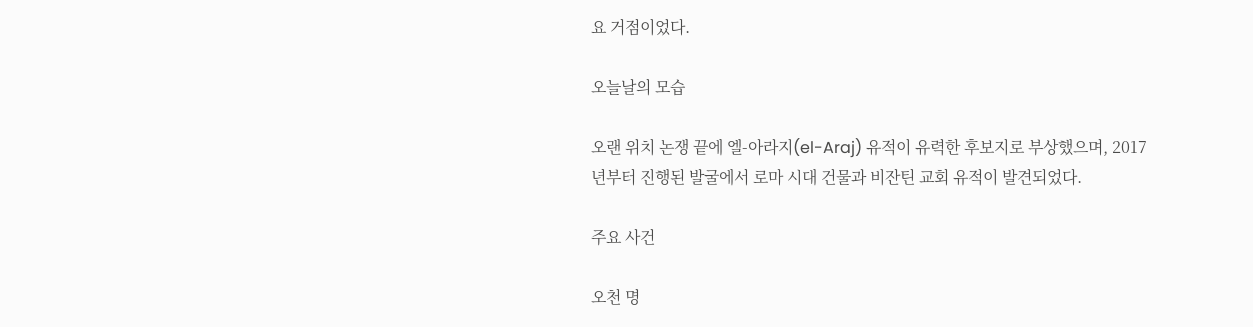요 거점이었다.

오늘날의 모습

오랜 위치 논쟁 끝에 엘-아라지(el-Araj) 유적이 유력한 후보지로 부상했으며, 2017년부터 진행된 발굴에서 로마 시대 건물과 비잔틴 교회 유적이 발견되었다.

주요 사건

오천 명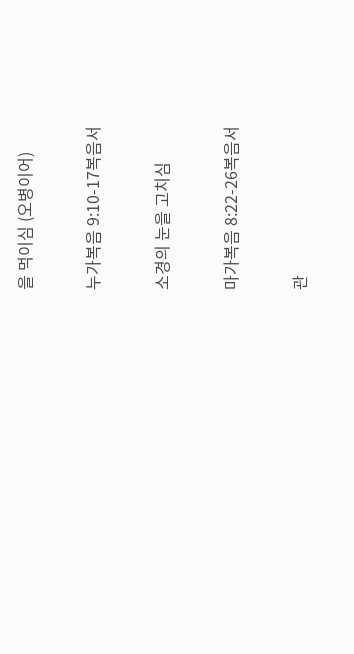을 먹이심 (오병이어)

누가복음 9:10-17복음서

소경의 눈을 고치심

마가복음 8:22-26복음서

관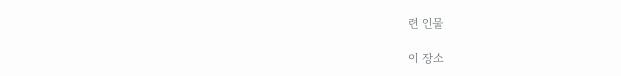련 인물

이 장소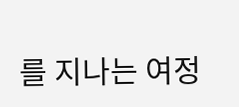를 지나는 여정